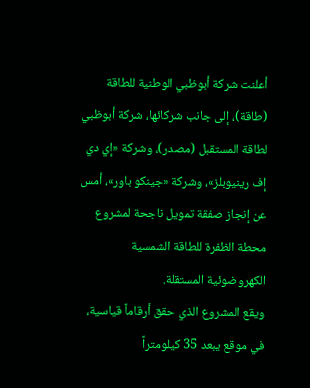أعلنت شركة أبوظبي الوطنية للطاقة (طاقة)، إلى جانب شركائها، شركة أبوظبي لطاقة المستقبل (مصدر)، وشركة «إي دي إف رينيوبلز»، وشركة «جينكو باور»، أمس عن إنجاز صفقة تمويل ناجحة لمشروع محطة الظفرة للطاقة الشمسية الكهروضوئية المستقلة.
ويقع المشروع الذي حقق أرقاماً قياسية، في موقع يبعد 35 كيلومتراً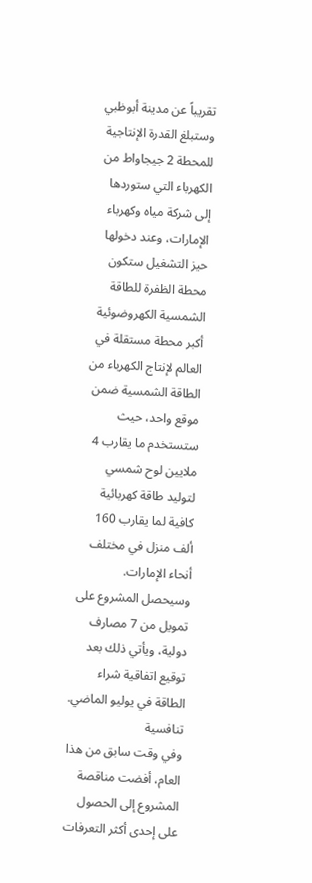تقريباً عن مدينة أبوظبي وستبلغ القدرة الإنتاجية للمحطة 2 جيجاواط من الكهرباء التي ستوردها إلى شركة مياه وكهرباء الإمارات، وعند دخولها حيز التشغيل ستكون محطة الظفرة للطاقة الشمسية الكهروضوئية أكبر محطة مستقلة في العالم لإنتاج الكهرباء من الطاقة الشمسية ضمن موقع واحد، حيث ستستخدم ما يقارب 4 ملايين لوح شمسي لتوليد طاقة كهربائية كافية لما يقارب 160 ألف منزل في مختلف أنحاء الإمارات.
وسيحصل المشروع على تمويل من 7 مصارف دولية، ويأتي ذلك بعد توقيع اتفاقية شراء الطاقة في يوليو الماضي.
تنافسية
وفي وقت سابق من هذا العام، أفضت مناقصة المشروع إلى الحصول على إحدى أكثر التعرفات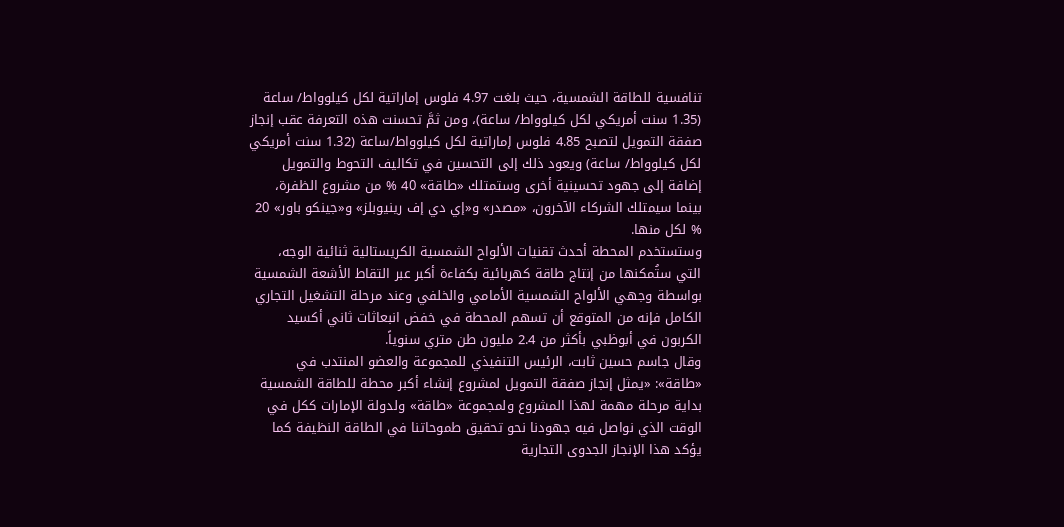تنافسية للطاقة الشمسية، حيث بلغت 4.97 فلوس إماراتية لكل كيلوواط/ ساعة (1.35 سنت أمريكي لكل كيلوواط/ ساعة)، ومن ثمَّ تحسنت هذه التعرفة عقب إنجاز صفقة التمويل لتصبح 4.85 فلوس إماراتية لكل كيلوواط/ساعة (1.32 سنت أمريكي لكل كيلوواط/ ساعة) ويعود ذلك إلى التحسين في تكاليف التحوط والتمويل إضافة إلى جهود تحسينية أخرى وستمتلك «طاقة» 40 % من مشروع الظفرة، بينما سيمتلك الشركاء الآخرون، «مصدر» و«إي دي إف رينيوبلز» و«جينكو باور» 20 % لكل منها.
وستستخدم المحطة أحدث تقنيات الألواح الشمسية الكريستالية ثنائية الوجه، التي ستُمكنها من إنتاج طاقة كهربائية بكفاءة أكبر عبر التقاط الأشعة الشمسية بواسطة وجهي الألواح الشمسية الأمامي والخلفي وعند مرحلة التشغيل التجاري الكامل فإنه من المتوقع أن تسهم المحطة في خفض انبعاثات ثاني أكسيد الكربون في أبوظبي بأكثر من 2.4 مليون طن متري سنوياً.
وقال جاسم حسين ثابت، الرئيس التنفيذي للمجموعة والعضو المنتدب في «طاقة»: «يمثل إنجاز صفقة التمويل لمشروع إنشاء أكبر محطة للطاقة الشمسية بداية مرحلة مهمة لهذا المشروع ولمجموعة «طاقة» ولدولة الإمارات ككل في الوقت الذي نواصل فيه جهودنا نحو تحقيق طموحاتنا في الطاقة النظيفة كما يؤكد هذا الإنجاز الجدوى التجارية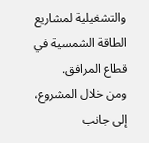والتشغيلية لمشاريع الطاقة الشمسية في قطاع المرافق.
ومن خلال المشروع، إلى جانب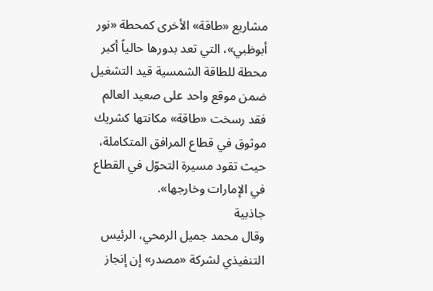مشاريع «طاقة» الأخرى كمحطة «نور أبوظبي»، التي تعد بدورها حالياً أكبر محطة للطاقة الشمسية قيد التشغيل ضمن موقع واحد على صعيد العالم فقد رسخت «طاقة» مكانتها كشريك موثوق في قطاع المرافق المتكاملة، حيث تقود مسيرة التحوّل في القطاع في الإمارات وخارجها».
جاذبية
وقال محمد جميل الرمحي، الرئيس التنفيذي لشركة «مصدر» إن إنجاز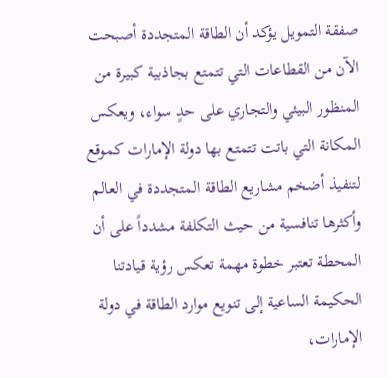صفقة التمويل يؤكد أن الطاقة المتجددة أصبحت الآن من القطاعات التي تتمتع بجاذبية كبيرة من المنظور البيئي والتجاري على حدٍ سواء، ويعكس المكانة التي باتت تتمتع بها دولة الإمارات كموقع لتنفيذ أضخم مشاريع الطاقة المتجددة في العالم وأكثرها تنافسية من حيث التكلفة مشدداً على أن المحطة تعتبر خطوة مهمة تعكس رؤية قيادتنا الحكيمة الساعية إلى تنويع موارد الطاقة في دولة الإمارات،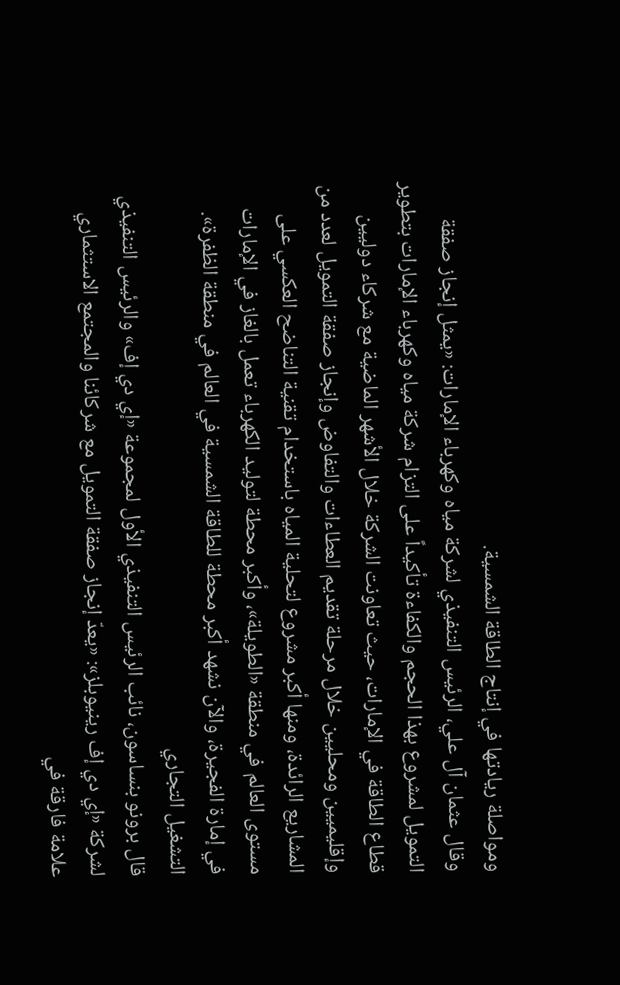ومواصلة ريادتها في إنتاج الطاقة الشمسية.
وقال عثمان آل علي، الرئيس التنفيذي لشركة مياه وكهرباء الإمارات: «يمثل إنجاز صفقة التمويل لمشروع بهذا الحجم والكفاءة تأكيداً على التزام شركة مياه وكهرباء الإمارات بتطوير قطاع الطاقة في الإمارات، حيث تعاونت الشركة خلال الأشهر الماضية مع شركاء دوليين وإقليميين ومحليين خلال مرحلة تقديم العطاءات والتفاوض وإنجاز صفقة التمويل لعدد من المشاريع الرائدة، ومنها أكبر مشروع لتحلية المياه باستخدام تقنية التناضح العكسي على مستوى العالم في منطقة «الطويلة»، وأكبر محطة لتوليد الكهرباء تعمل بالغاز في الإمارات في إمارة الفجيرة، والآن نشهد أكبر محطة للطاقة الشمسية في العالم في منطقة الظفرة».
التشغيل التجاري
قال برونو بنساسون، نائب الرئيس التنفيذي الأول لمجموعة «إي دي إف» والرئيس التنفيذي لشركة «إي دي إف رينيوبلز»: «يعدّ إنجاز صفقة التمويل مع شركائنا والمجتمع الاستثماري علامة فارقة في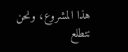هذا المشروع، ونحن نتطلع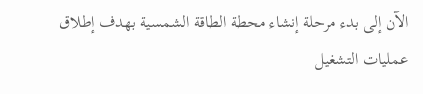الآن إلى بدء مرحلة إنشاء محطة الطاقة الشمسية بهدف إطلاق عمليات التشغيل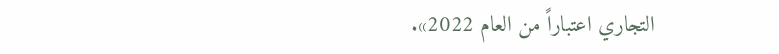التجاري اعتباراً من العام 2022».